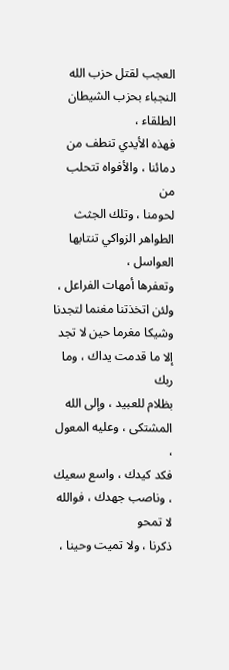العجب لقتل حزب الله النجباء بحزب الشيطان الطلقاء ،
فهذه الأيدي تنطف من دمائنا ، والأفواه تتحلب من
لحومنا ، وتلك الجثث الطواهر الزواكي تنتابها العواسل ،
وتعفرها أمهات الفراعل ، ولئن اتخذتنا مغنما لتجدنا
وشيكا مغرما حين لا تجد إلا ما قدمت يداك ، وما ربك
بظلام للعبيد ، وإلى الله المشتكى ، وعليه المعول ،
فكد كيدك ، واسع سعيك ، وناصب جهدك ، فوالله لا تمحو
ذكرنا ، ولا تميت وحينا ،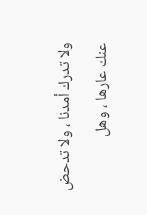ولا تدرك أمدنا ، ولا تدحض
عنك عارها ، وهل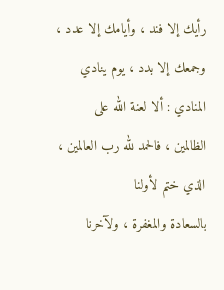رأيك إلا فند ، وأيامك إلا عدد ،
وجمعك إلا بدد ، يوم ينادي المنادي : ألا لعنة الله على
الظالمين ، فالحمد لله رب العالمين ، الذي ختم لأولنا
بالسعادة والمغفرة ، ولآخرنا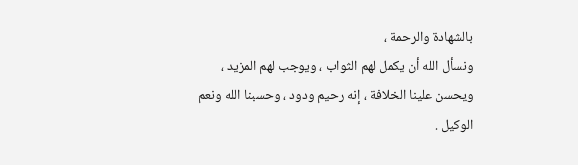بالشهادة والرحمة ،
ونسأل الله أن يكمل لهم الثواب ، ويوجب لهم المزيد ،
ويحسن علينا الخلافة ، إنه رحيم ودود ، وحسبنا الله ونعم
الوكيل .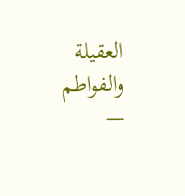العقيلة والفواطم —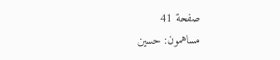صفحة 41
مساهمون: حسين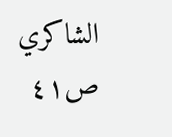الشاكري
ص٤١